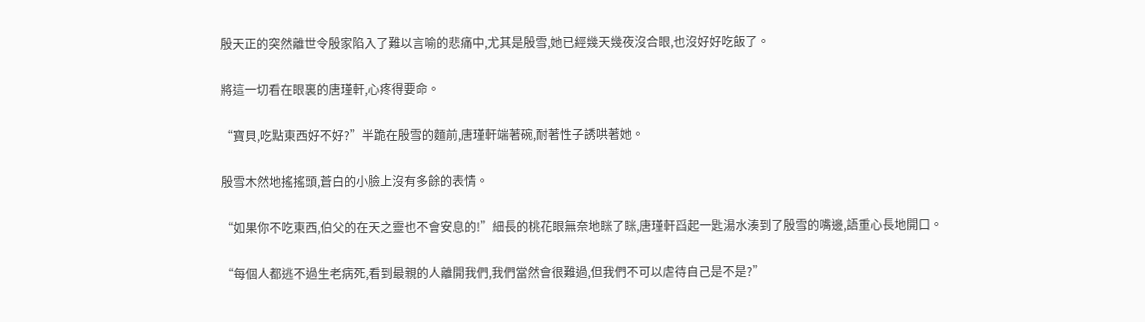殷天正的突然離世令殷家陷入了難以言喻的悲痛中,尤其是殷雪,她已經幾天幾夜沒合眼,也沒好好吃飯了。

將這一切看在眼裏的唐瑾軒,心疼得要命。

“寶貝,吃點東西好不好?”半跪在殷雪的麵前,唐瑾軒端著碗,耐著性子誘哄著她。

殷雪木然地搖搖頭,蒼白的小臉上沒有多餘的表情。

“如果你不吃東西,伯父的在天之靈也不會安息的!”細長的桃花眼無奈地眯了眯,唐瑾軒舀起一匙湯水湊到了殷雪的嘴邊,語重心長地開口。

“每個人都逃不過生老病死,看到最親的人離開我們,我們當然會很難過,但我們不可以虐待自己是不是?”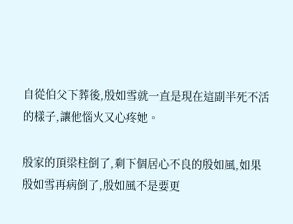自從伯父下葬後,殷如雪就一直是現在這副半死不活的樣子,讓他惱火又心疼她。

殷家的頂梁柱倒了,剩下個居心不良的殷如風,如果殷如雪再病倒了,殷如風不是要更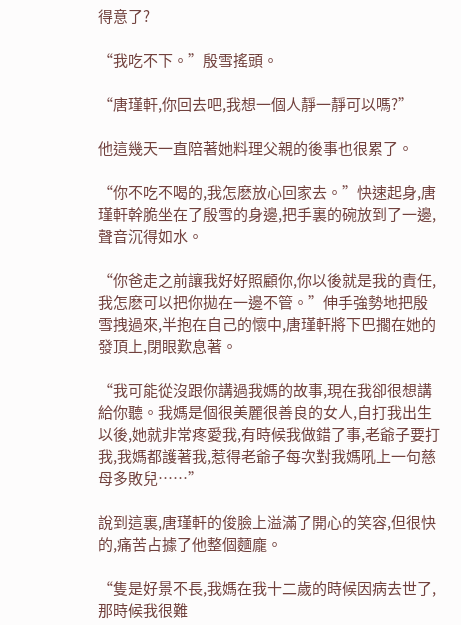得意了?

“我吃不下。”殷雪搖頭。

“唐瑾軒,你回去吧,我想一個人靜一靜可以嗎?”

他這幾天一直陪著她料理父親的後事也很累了。

“你不吃不喝的,我怎麽放心回家去。”快速起身,唐瑾軒幹脆坐在了殷雪的身邊,把手裏的碗放到了一邊,聲音沉得如水。

“你爸走之前讓我好好照顧你,你以後就是我的責任,我怎麽可以把你拋在一邊不管。”伸手強勢地把殷雪拽過來,半抱在自己的懷中,唐瑾軒將下巴擱在她的發頂上,閉眼歎息著。

“我可能從沒跟你講過我媽的故事,現在我卻很想講給你聽。我媽是個很美麗很善良的女人,自打我出生以後,她就非常疼愛我,有時候我做錯了事,老爺子要打我,我媽都護著我,惹得老爺子每次對我媽吼上一句慈母多敗兒……”

說到這裏,唐瑾軒的俊臉上溢滿了開心的笑容,但很快的,痛苦占據了他整個麵龐。

“隻是好景不長,我媽在我十二歲的時候因病去世了,那時候我很難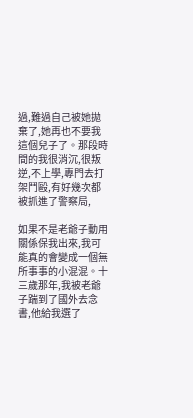過,難過自己被她拋棄了,她再也不要我這個兒子了。那段時間的我很消沉,很叛逆,不上學,專門去打架鬥毆,有好幾次都被抓進了警察局,

如果不是老爺子動用關係保我出來,我可能真的會變成一個無所事事的小混混。十三歲那年,我被老爺子踹到了國外去念書,他給我選了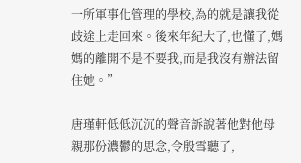一所軍事化管理的學校,為的就是讓我從歧途上走回來。後來年紀大了,也懂了,媽媽的離開不是不要我,而是我沒有辦法留住她。”

唐瑾軒低低沉沉的聲音訴說著他對他母親那份濃鬱的思念,令殷雪聽了,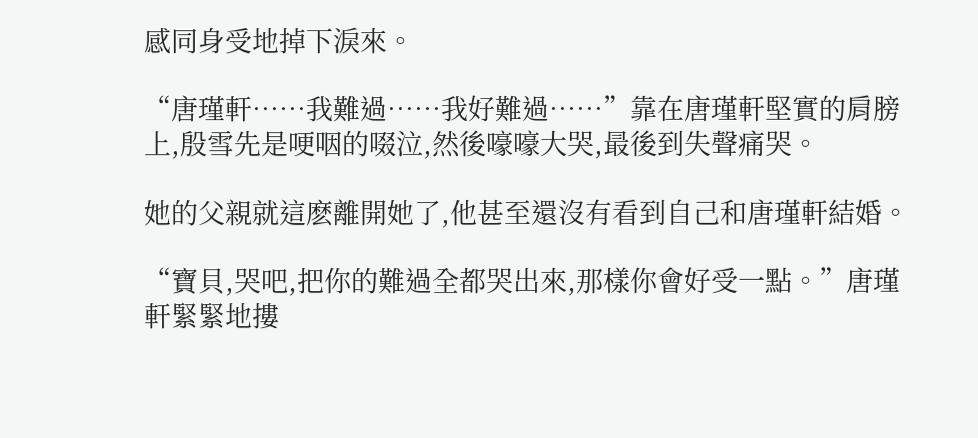感同身受地掉下淚來。

“唐瑾軒……我難過……我好難過……”靠在唐瑾軒堅實的肩膀上,殷雪先是哽咽的啜泣,然後嚎嚎大哭,最後到失聲痛哭。

她的父親就這麽離開她了,他甚至還沒有看到自己和唐瑾軒結婚。

“寶貝,哭吧,把你的難過全都哭出來,那樣你會好受一點。”唐瑾軒緊緊地摟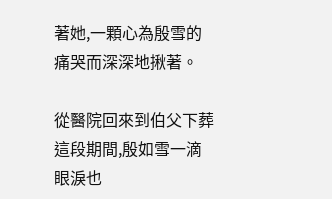著她,一顆心為殷雪的痛哭而深深地揪著。

從醫院回來到伯父下葬這段期間,殷如雪一滴眼淚也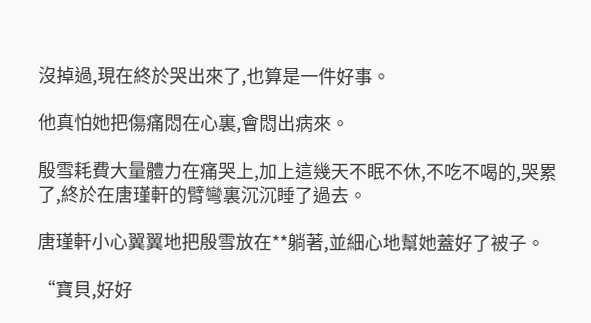沒掉過,現在終於哭出來了,也算是一件好事。

他真怕她把傷痛悶在心裏,會悶出病來。

殷雪耗費大量體力在痛哭上,加上這幾天不眠不休,不吃不喝的,哭累了,終於在唐瑾軒的臂彎裏沉沉睡了過去。

唐瑾軒小心翼翼地把殷雪放在**躺著,並細心地幫她蓋好了被子。

“寶貝,好好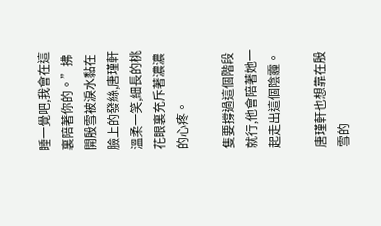睡一覺吧,我會在這裏陪著你的。”拂開殷雪被淚水黏在臉上的發絲,唐瑾軒溫柔一笑,細長的桃花眼裏充斥著濃濃的心疼。

隻要撐過這個階段就行,他會陪著她一起走出這個陰霾。

唐瑾軒也想靠在殷雪的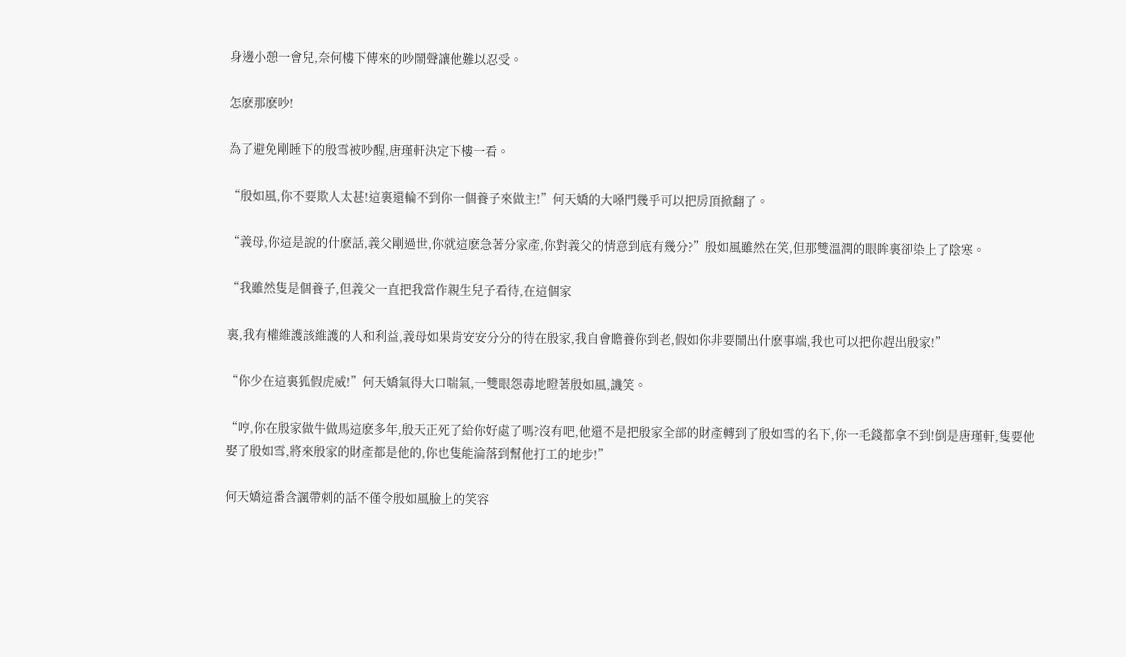身邊小憩一會兒,奈何樓下傳來的吵鬧聲讓他難以忍受。

怎麽那麽吵!

為了避免剛睡下的殷雪被吵醒,唐瑾軒決定下樓一看。

“殷如風,你不要欺人太甚!這裏還輪不到你一個養子來做主!”何天嬌的大嗓門幾乎可以把房頂掀翻了。

“義母,你這是說的什麽話,義父剛過世,你就這麽急著分家產,你對義父的情意到底有幾分?”殷如風雖然在笑,但那雙溫潤的眼眸裏卻染上了陰寒。

“我雖然隻是個養子,但義父一直把我當作親生兒子看待,在這個家

裏,我有權維護該維護的人和利益,義母如果肯安安分分的待在殷家,我自會贍養你到老,假如你非要鬧出什麽事端,我也可以把你趕出殷家!”

“你少在這裏狐假虎威!”何天嬌氣得大口喘氣,一雙眼怨毒地瞪著殷如風,譏笑。

“哼,你在殷家做牛做馬這麽多年,殷天正死了給你好處了嗎?沒有吧,他還不是把殷家全部的財產轉到了殷如雪的名下,你一毛錢都拿不到!倒是唐瑾軒,隻要他娶了殷如雪,將來殷家的財產都是他的,你也隻能淪落到幫他打工的地步!”

何天嬌這番含諷帶刺的話不僅令殷如風臉上的笑容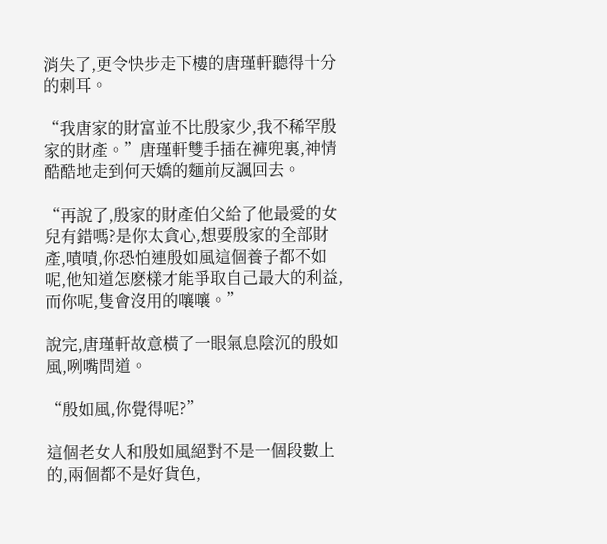消失了,更令快步走下樓的唐瑾軒聽得十分的刺耳。

“我唐家的財富並不比殷家少,我不稀罕殷家的財產。”唐瑾軒雙手插在褲兜裏,神情酷酷地走到何天嬌的麵前反諷回去。

“再說了,殷家的財產伯父給了他最愛的女兒有錯嗎?是你太貪心,想要殷家的全部財產,嘖嘖,你恐怕連殷如風這個養子都不如呢,他知道怎麽樣才能爭取自己最大的利益,而你呢,隻會沒用的嚷嚷。”

說完,唐瑾軒故意橫了一眼氣息陰沉的殷如風,咧嘴問道。

“殷如風,你覺得呢?”

這個老女人和殷如風絕對不是一個段數上的,兩個都不是好貨色,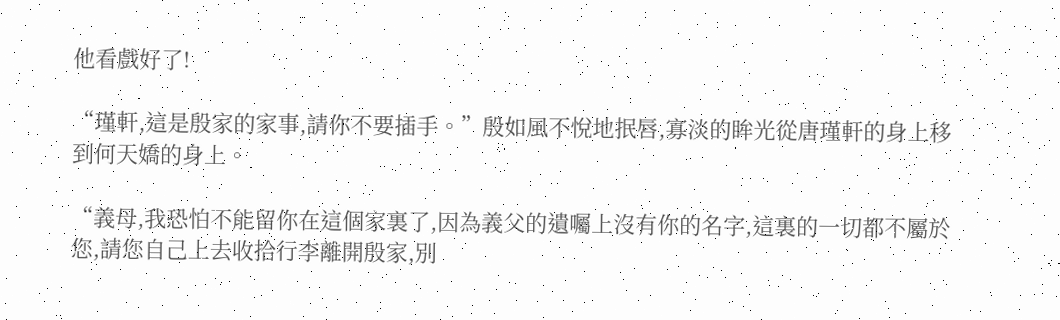他看戲好了!

“瑾軒,這是殷家的家事,請你不要插手。”殷如風不悅地抿唇,寡淡的眸光從唐瑾軒的身上移到何天嬌的身上。

“義母,我恐怕不能留你在這個家裏了,因為義父的遺囑上沒有你的名字,這裏的一切都不屬於您,請您自己上去收拾行李離開殷家,別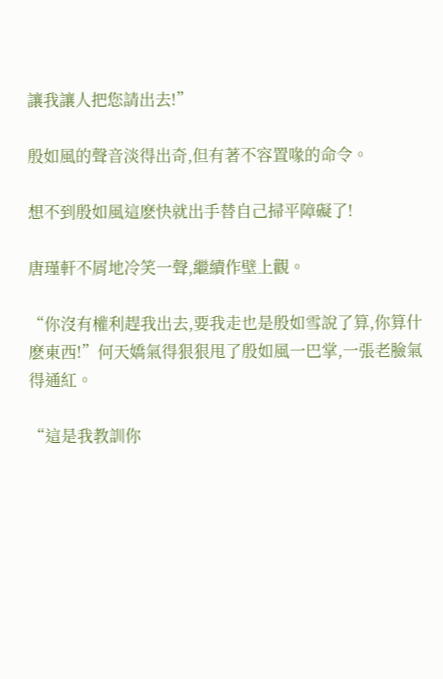讓我讓人把您請出去!”

殷如風的聲音淡得出奇,但有著不容置喙的命令。

想不到殷如風這麽快就出手替自己掃平障礙了!

唐瑾軒不屑地冷笑一聲,繼續作壁上觀。

“你沒有權利趕我出去,要我走也是殷如雪說了算,你算什麽東西!”何天嬌氣得狠狠甩了殷如風一巴掌,一張老臉氣得通紅。

“這是我教訓你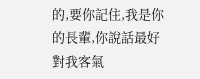的,要你記住,我是你的長輩,你說話最好對我客氣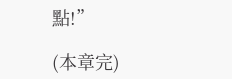點!”

(本章完)